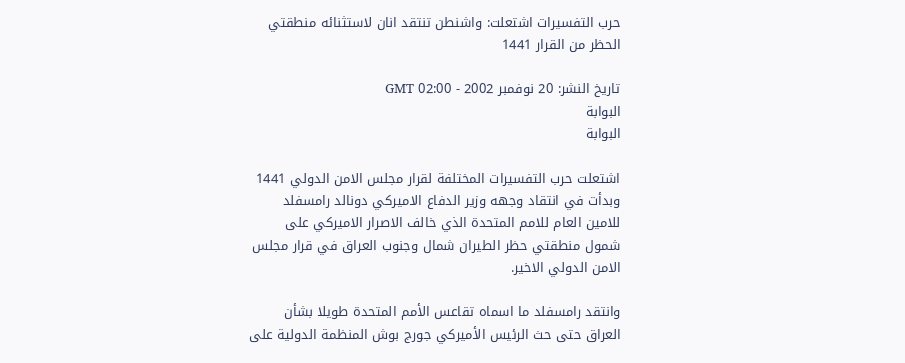حرب التفسيرات اشتعلت: واشنطن تنتقد انان لاستثنائه منطقتي الحظر من القرار 1441

تاريخ النشر: 20 نوفمبر 2002 - 02:00 GMT
البوابة
البوابة

اشتعلت حرب التفسيرات المختلفة لقرار مجلس الامن الدولي 1441 وبدأت في انتقاد وجهه وزير الدفاع الاميركي دونالد رامسفلد للامين العام للامم المتحدة الذي خالف الاصرار الاميركي على شمول منطقتي حظر الطيران شمال وجنوب العراق في قرار مجلس الامن الدولي الاخير.

وانتقد رامسفلد ما اسماه تقاعس الأمم المتحدة طويلا بشأن العراق حتى حث الرئيس الأميركي جورج بوش المنظمة الدولية على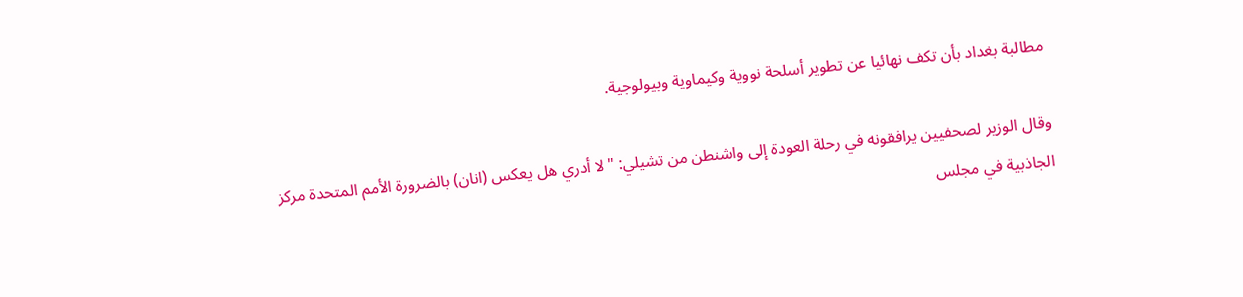مطالبة بغداد بأن تكف نهائيا عن تطوير أسلحة نووية وكيماوية وبيولوجية.

وقال الوزير لصحفيين يرافقونه في رحلة العودة إلى واشنطن من تشيلي: "لا أدري هل يعكس (انان) بالضرورة الأمم المتحدة مركز الجاذبية في مجلس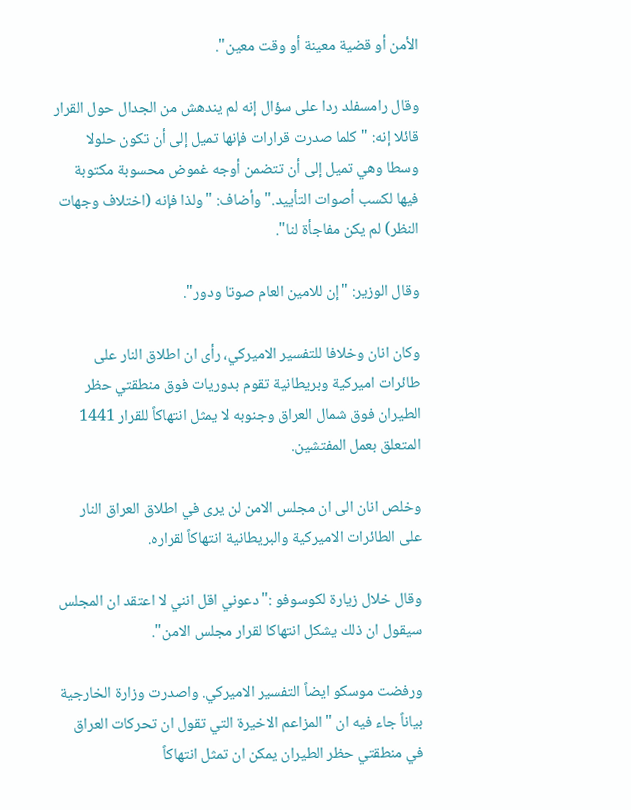الأمن أو قضية معينة أو وقت معين".

وقال رامسفلد ردا على سؤال إنه لم يندهش من الجدال حول القرار قائلا إنه: "كلما صدرت قرارات فإنها تميل إلى أن تكون حلولا وسطا وهي تميل إلى أن تتضمن أوجه غموض محسوبة مكتوبة فيها لكسب أصوات التأييد." وأضاف: "ولذا فإنه (اختلاف وجهات النظر) لم يكن مفاجأة لنا".

وقال الوزير: "إن للامين العام صوتا ودور".

وكان انان وخلافا للتفسير الاميركي، رأى ان اطلاق النار على طائرات اميركية وبريطانية تقوم بدوريات فوق منطقتي حظر الطيران فوق شمال العراق وجنوبه لا يمثل انتهاكاً للقرار 1441 المتعلق بعمل المفتشين.

وخلص انان الى ان مجلس الامن لن يرى في اطلاق العراق النار على الطائرات الاميركية والبريطانية انتهاكاً لقراره.

وقال خلال زيارة لكوسوفو :"دعوني اقل انني لا اعتقد ان المجلس سيقول ان ذلك يشكل انتهاكا لقرار مجلس الامن".

ورفضت موسكو ايضاً التفسير الاميركي. واصدرت وزارة الخارجية بياناً جاء فيه ان "المزاعم الاخيرة التي تقول ان تحركات العراق في منطقتي حظر الطيران يمكن ان تمثل انتهاكاً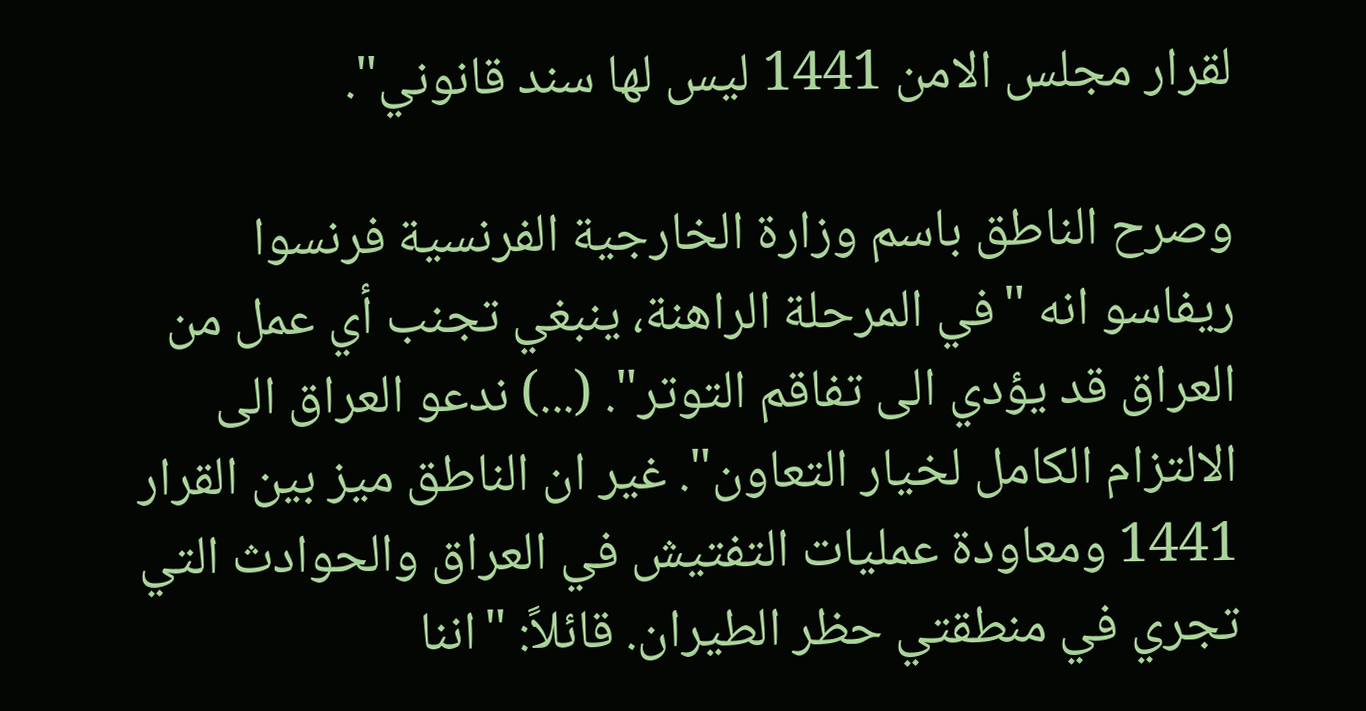لقرار مجلس الامن 1441 ليس لها سند قانوني".

وصرح الناطق باسم وزارة الخارجية الفرنسية فرنسوا ريفاسو انه "في المرحلة الراهنة، ينبغي تجنب أي عمل من العراق قد يؤدي الى تفاقم التوتر". (...) ندعو العراق الى الالتزام الكامل لخيار التعاون". غير ان الناطق ميز بين القرار 1441 ومعاودة عمليات التفتيش في العراق والحوادث التي تجري في منطقتي حظر الطيران. قائلاً: "اننا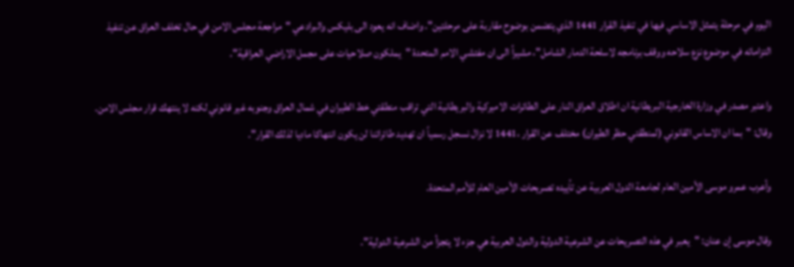اليوم في مرحلة يتمثل الاساسي فيها في تنفيذ القرار 1441 الذي يتضمن بوضوح مقاربة على مرحلتين". واضاف انه يعود الى بليكس والبرادعي "مراجعة مجلس الامن في حال تخلف العراق عن تنفيذ التزاماته في موضوع نزع سلاحه ووقف برنامجه لاسلحة الدمار الشامل"، مشيراً الى ان مفتشي الامم المتحدة "يملكون صلاحيات على مجمل الاراضي العراقية".

واعتبر مصدر في وزارة الخارجية البريطانية ان اطلاق العراق النار على الطائرات الاميركية والبريطانية التي تراقب منطقتي خط الطيران في شمال العراق وجنوبه غير قانوني لكنه لا ينتهك قرار مجلس الامن. وقال: "بما ان الاساس القانوني (لمنطقتي حظر الطيران) مختلف عن القرار ،1441 لا نزال نسجل رسمياً ان تهديد طائراتنا لن يكون انتهاكا ماديا لذلك القرار".

وأعرب عمرو موسى الأمين العام لجامعة الدول العربية عن تأييده تصريحات الأمين العام للأمم المتحدة.

وقال موسى إن عنان: "يعبر في هذه التصريحات عن الشرعية الدولية والدول العربية هي جزء لا يتجزأ من الشرعية الدولية".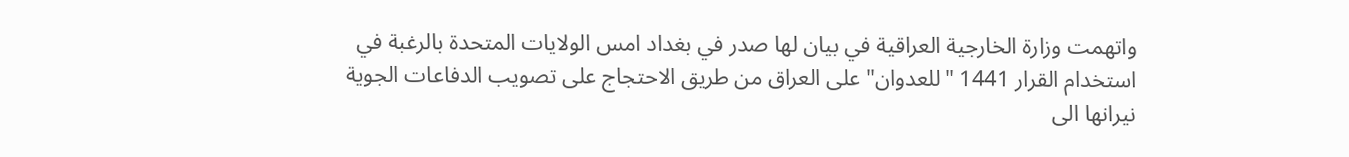واتهمت وزارة الخارجية العراقية في بيان لها صدر في بغداد امس الولايات المتحدة بالرغبة في استخدام القرار 1441 "للعدوان" على العراق من طريق الاحتجاج على تصويب الدفاعات الجوية نيرانها الى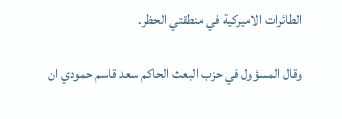الطائرات الاميركية في منطقتي الحظر.

وقال المسؤول في حزب البعث الحاكم سعد قاسم حمودي ان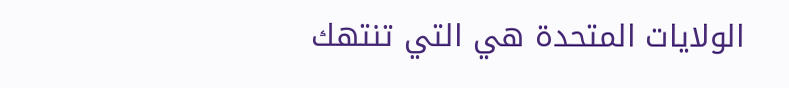الولايات المتحدة هي التي تنتهك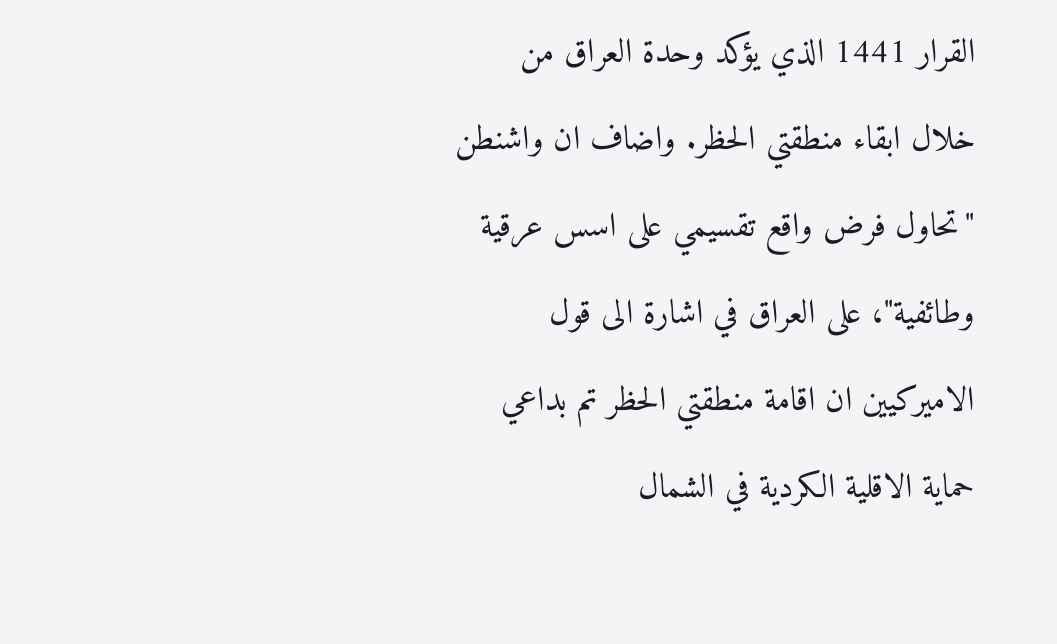القرار 1441 الذي يؤكد وحدة العراق من خلال ابقاء منطقتي الحظر. واضاف ان واشنطن "تحاول فرض واقع تقسيمي على اسس عرقية وطائفية"، على العراق في اشارة الى قول الاميركيين ان اقامة منطقتي الحظر تم بداعي حماية الاقلية الكردية في الشمال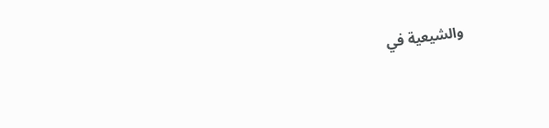والشيعية في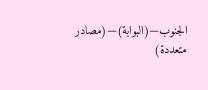الجنوب—(البوابة)—(مصادر متعددة)